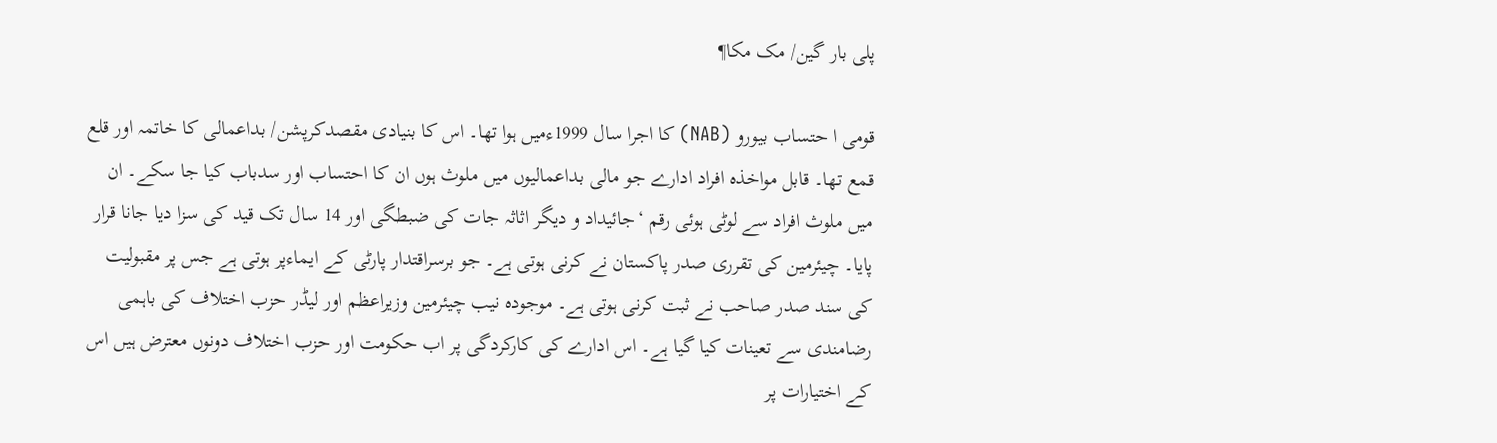پلی بار گین/ مک مکا¶

قومی ا حتساب بیورو (NAB) کا اجرا سال 1999ءمیں ہوا تھا۔ اس کا بنیادی مقصدکرپشن/ بداعمالی کا خاتمہ اور قلع قمع تھا۔ قابل مواخذہ افراد ادارے جو مالی بداعمالیوں میں ملوث ہوں ان کا احتساب اور سدباب کیا جا سکے۔ ان میں ملوث افراد سے لوٹی ہوئی رقم ‘جائیداد و دیگر اثاثہ جات کی ضبطگی اور 14 سال تک قید کی سزا دیا جانا قرار پایا۔ چیئرمین کی تقرری صدر پاکستان نے کرنی ہوتی ہے۔ جو برسراقتدار پارٹی کے ایماءپر ہوتی ہے جس پر مقبولیت کی سند صدر صاحب نے ثبت کرنی ہوتی ہے۔ موجودہ نیب چیئرمین وزیراعظم اور لیڈر حزب اختلاف کی باہمی رضامندی سے تعینات کیا گیا ہے۔ اس ادارے کی کارکردگی پر اب حکومت اور حزب اختلاف دونوں معترض ہیں اس کے اختیارات پر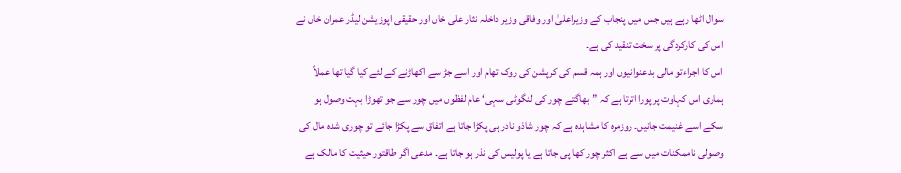سوال اٹھا رہے ہیں جس میں پنجاب کے وزیراعلیٰ اور وفاقی وزیر داخلہ نثار علی خاں اور حقیقی اپوزیشن لیڈر عمران خاں نے اس کی کارکردگی پر سخت تنقید کی ہے۔
اس کا اجراءتو مالی بدعنوانیوں اور ہمہ قسم کی کرپشن کی روک تھام اور اسے جڑ سے اکھاڑنے کے لئے کیا گیا تھا عملاً ہماری اس کہاوت پر پورا اترتا ہے کہ ”بھاگتے چور کی لنگوٹی سہی‘ عام لفظوں میں چور سے جو تھوڑا بہت وصول ہو سکے اسے غنیمت جانیں۔ روزمرہ کا مشاہدہ ہے کہ چور شاذو نادر ہی پکڑا جاتا ہے اتفاق سے پکڑا جائے تو چوری شدہ مال کی وصولی ناممکنات میں سے ہے اکثر چور کھا پی جاتا ہے یا پولیس کی نذر ہو جاتا ہے۔ مدعی اگر طاقتور حیثیت کا مالک ہے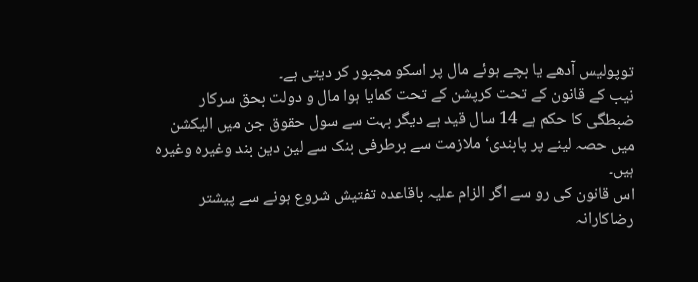توپولیس آدھے یا بچے ہوئے مال پر اسکو مجبور کر دیتی ہے۔
نیب کے قانون کے تحت کرپشن کے تحت کمایا ہوا مال و دولت بحق سرکار ضبطگی کا حکم ہے 14 سال قید ہے دیگر بہت سے سول حقوق جن میں الیکشن میں حصہ لینے پر پابندی‘ ملازمت سے برطرفی بنک سے لین دین بند وغیرہ وغیرہ ہیں۔
اس قانون کی رو سے اگر الزام علیہ باقاعدہ تفتیش شروع ہونے سے پیشتر رضاکارانہ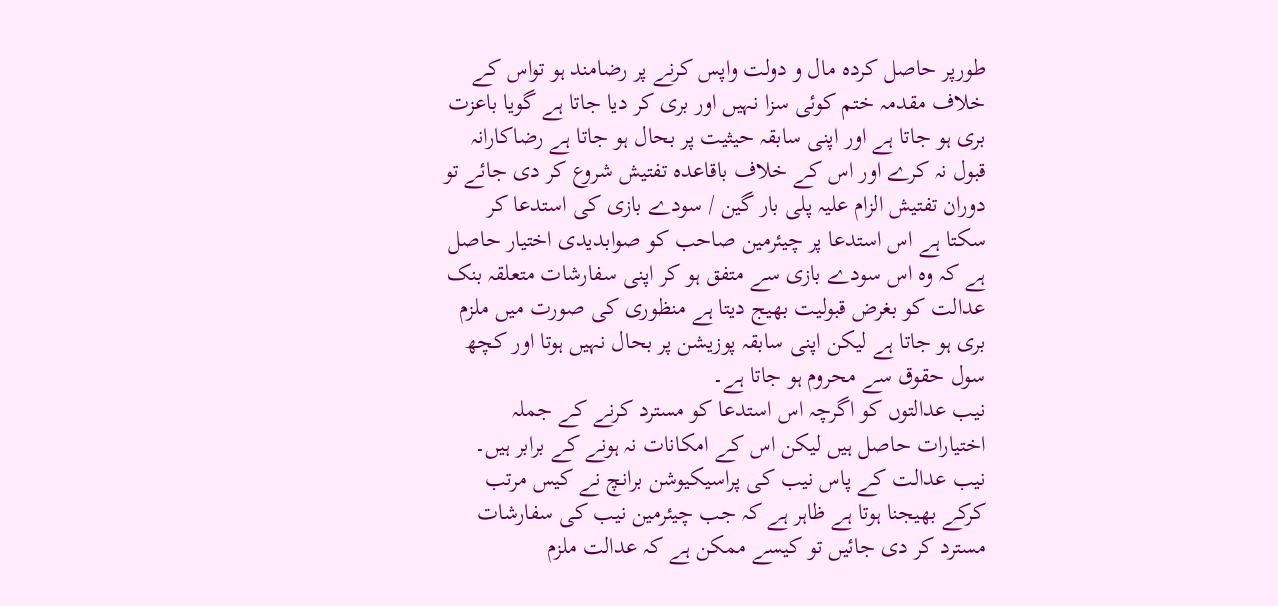طورپر حاصل کردہ مال و دولت واپس کرنے پر رضامند ہو تواس کے خلاف مقدمہ ختم کوئی سزا نہیں اور بری کر دیا جاتا ہے گویا باعزت بری ہو جاتا ہے اور اپنی سابقہ حیثیت پر بحال ہو جاتا ہے رضاکارانہ قبول نہ کرے اور اس کے خلاف باقاعدہ تفتیش شروع کر دی جائے تو دوران تفتیش الزام علیہ پلی بار گین / سودے بازی کی استدعا کر سکتا ہے اس استدعا پر چیئرمین صاحب کو صوابدیدی اختیار حاصل ہے کہ وہ اس سودے بازی سے متفق ہو کر اپنی سفارشات متعلقہ بنک عدالت کو بغرض قبولیت بھیج دیتا ہے منظوری کی صورت میں ملزم بری ہو جاتا ہے لیکن اپنی سابقہ پوزیشن پر بحال نہیں ہوتا اور کچھ سول حقوق سے محروم ہو جاتا ہے۔
نیب عدالتوں کو اگرچہ اس استدعا کو مسترد کرنے کے جملہ اختیارات حاصل ہیں لیکن اس کے امکانات نہ ہونے کے برابر ہیں۔ نیب عدالت کے پاس نیب کی پراسیکیوشن برانچ نے کیس مرتب کرکے بھیجنا ہوتا ہے ظاہر ہے کہ جب چیئرمین نیب کی سفارشات مسترد کر دی جائیں تو کیسے ممکن ہے کہ عدالت ملزم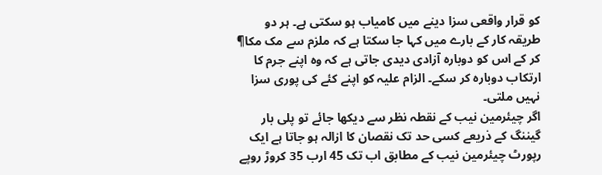کو قرار واقعی سزا دینے میں کامیاب ہو سکتی ہے۔ ہر دو طریقہ کار کے بارے میں کہا جا سکتا ہے کہ ملزم سے مک مکا¶ کر کے اس کو دوبارہ آزادی دیدی جاتی ہے کہ وہ اپنے جرم کا ارتکاب دوبارہ کر سکے۔ الزام علیہ کو اپنے کئے کی پوری سزا نہیں ملتی۔
اگر چیئرمین نیب کے نقطہ نظر سے دیکھا جائے تو پلی بار گیننگ کے ذریعے کسی حد تک نقصان کا ازالہ ہو جاتا ہے ایک رپورٹ چیئرمین نیب کے مطابق اب تک 45 ارب 35 کروڑ روپے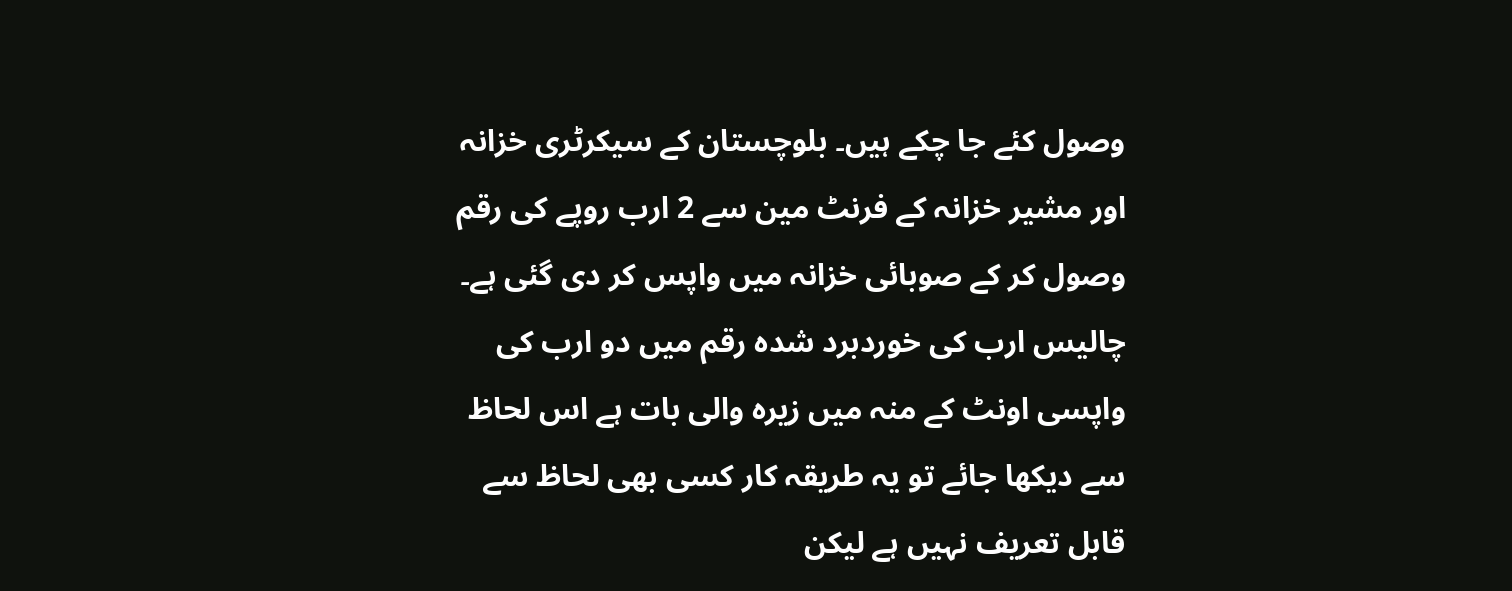وصول کئے جا چکے ہیں۔ بلوچستان کے سیکرٹری خزانہ اور مشیر خزانہ کے فرنٹ مین سے 2 ارب روپے کی رقم وصول کر کے صوبائی خزانہ میں واپس کر دی گئی ہے۔ چالیس ارب کی خوردبرد شدہ رقم میں دو ارب کی واپسی اونٹ کے منہ میں زیرہ والی بات ہے اس لحاظ سے دیکھا جائے تو یہ طریقہ کار کسی بھی لحاظ سے قابل تعریف نہیں ہے لیکن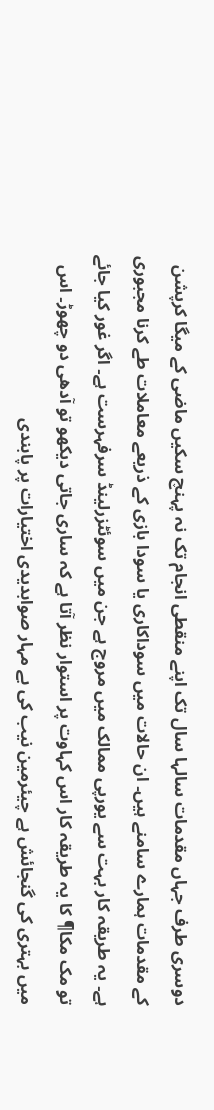دوسری طرف جہاں مقدمات سالہا سال تک اپنے منقطی انجام تک نہ پہنچ سکیں ماضی کے میگا کرپشن کے مقدمات ہمارے سامنے ہیں۔ ان حالات میں سوداکاری یا سودا بازی کے ذریعے معاملات طے کرنا مجبوری ہے۔ یہ طریقہ کار بہت سے یورپی ممالک میں مروج ہے جن میں سوئٹزرلینڈ سرفہرست ہے۔ اگر غور کیا جائے تو مک مکا¶ کا یہ طریقہ کار اس کہاوت پر استوار نظر آتا ہے کہ ساری جاتی دیکھو تو آدھی دو چھوڑ۔ اس میں بہتری کی گنجائش ہے چیئرمین نیب کی بے مہار صوابدیدی اختیارات پر پابندی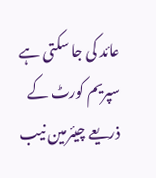عائد کی جا سکتی ہے سپریم کورٹ کے ذریعے چیئرمین نیب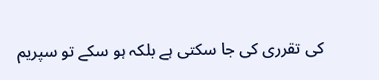کی تقرری کی جا سکتی ہے بلکہ ہو سکے تو سپریم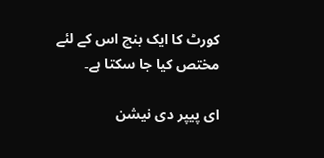کورٹ کا ایک بنچ اس کے لئے مختص کیا جا سکتا ہے۔

ای پیپر دی نیشن